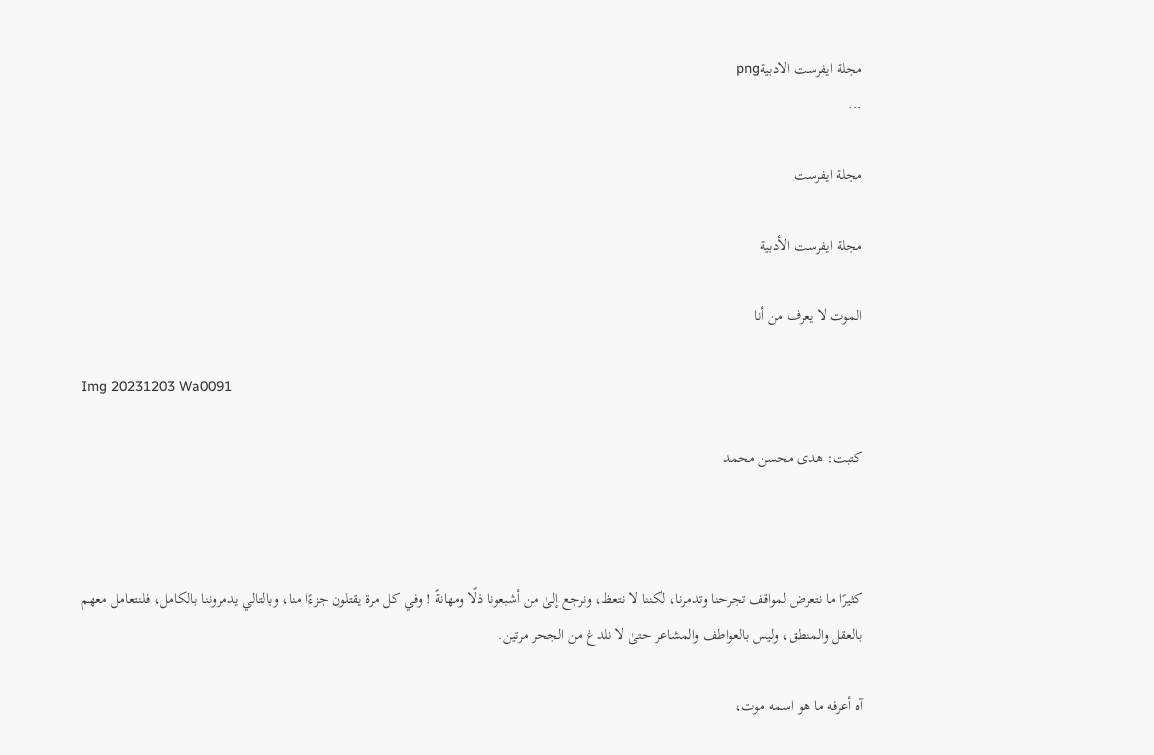مجلة ايفرست الادبيةpng
...

مجلة ايفرست

مجلة ايفرست الأدبية

الموت لا يعرف من أنا

Img 20231203 Wa0091

كتبت: هدى محسن محمد



كثيرًا ما نتعرض لمواقف تجرحنا وتدمرنا، لٰكننا لا نتعظ، ونرجع إلىٰ من أشبعونا ذلًا ومهانةً ! وفي كل مرة يقتلون جزءًا منا، وبالتالي يدمروننا بالكامل، فلنتعامل معهم بالعقل والمنطق، وليس بالعواطف والمشاعر حتىٰ لا نلدغ من الجحر مرتين.

آه أعرفه ما هو اسمه موت،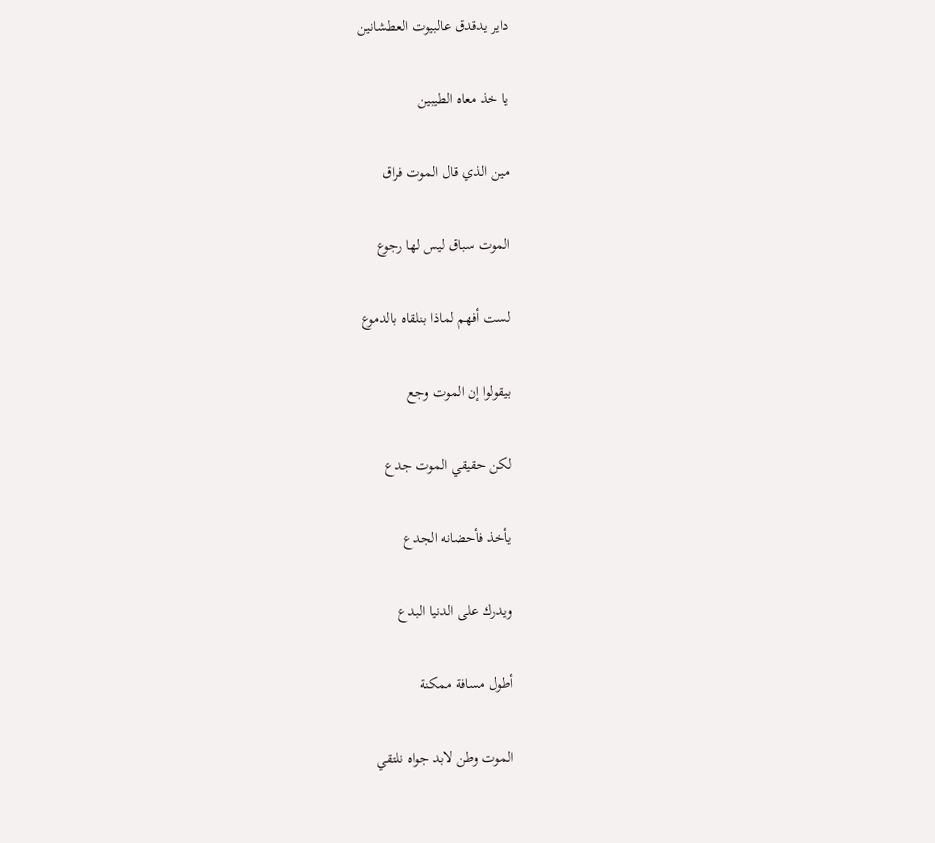داير يدقدق عالبيوت العطشانين

يا خذ معاه الطيبين

مين الذي قال الموت فراق

الموت سباق ليس لها رجوع

لست أفهم لماذا بنلقاه بالدموع

بيقولوا إن الموت وجع

لكن حقيقي الموت جدع

يأخذ فأحضانه الجدع

ويدرك على الدنيا البدع

أطول مسافة ممكنة

الموت وطن لابد جواه نلتقي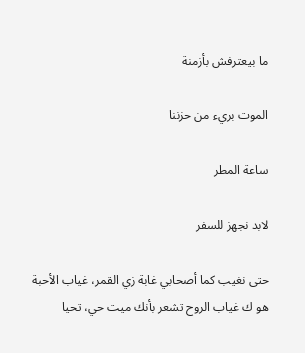ما بيعترفش بأزمنة

الموت بريء من حزننا

ساعة المطر

لابد نجهز للسفر

حتى نغيب كما أصحابي غابة زي القمر، غياب الأحبة هو ك غياب الروح تشعر بأنك ميت حي، تحيا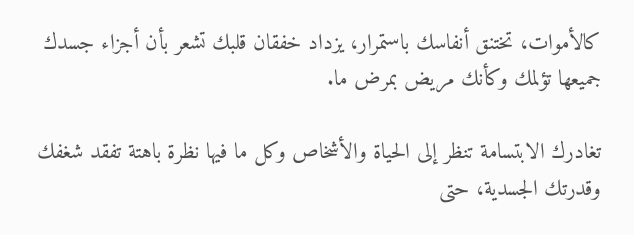كالأموات، تختنق أنفاسك باستمرار، يزداد خفقان قلبك تشعر بأن أجزاء جسدك جميعها تؤلمك وكأنك مريض بمرض ما.

تغادرك الابتسامة تنظر إلى الحياة والأشخاص وكل ما فيها نظرة باهتة تفقد شغفك وقدرتك الجسدية، حتى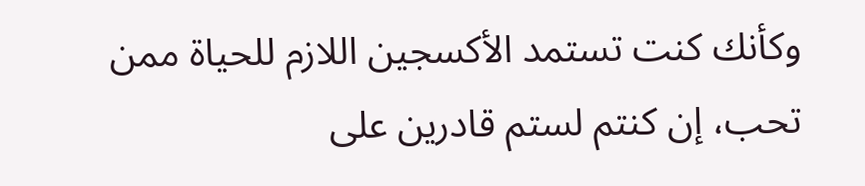وكأنك كنت تستمد الأكسجين اللازم للحياة ممن تحب، إن كنتم لستم قادرين على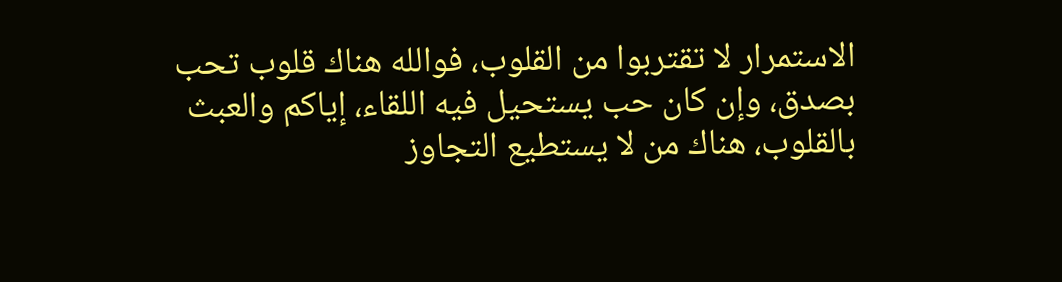الاستمرار لا تقتربوا من القلوب، فوالله هناك قلوب تحب بصدق، وإن كان حب يستحيل فيه اللقاء، إياكم والعبث بالقلوب، هناك من لا يستطيع التجاوز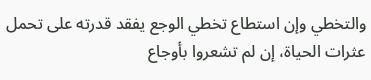والتخطي وإن استطاع تخطي الوجع يفقد قدرته على تحمل عثرات الحياة، إن لم تشعروا بأوجاع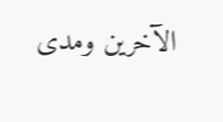الآخرين ومدى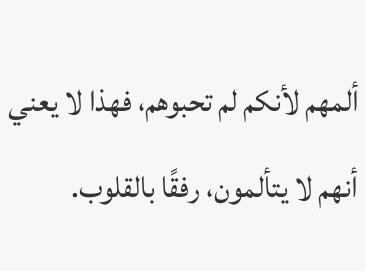ألمهم لأنكم لم تحبوهم، فهذا لا يعني أنهم لا يتألمون، رفقًا بالقلوب.